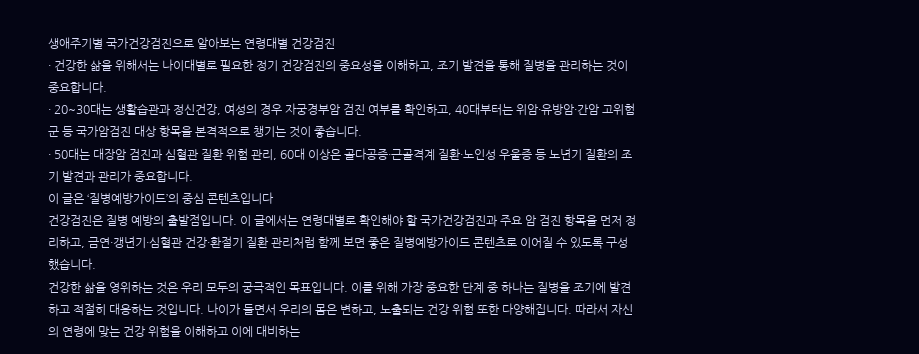생애주기별 국가건강검진으로 알아보는 연령대별 건강검진
· 건강한 삶을 위해서는 나이대별로 필요한 정기 건강검진의 중요성을 이해하고, 조기 발견을 통해 질병을 관리하는 것이 중요합니다.
· 20~30대는 생활습관과 정신건강, 여성의 경우 자궁경부암 검진 여부를 확인하고, 40대부터는 위암·유방암·간암 고위험군 등 국가암검진 대상 항목을 본격적으로 챙기는 것이 좋습니다.
· 50대는 대장암 검진과 심혈관 질환 위험 관리, 60대 이상은 골다공증·근골격계 질환·노인성 우울증 등 노년기 질환의 조기 발견과 관리가 중요합니다.
이 글은 ‘질병예방가이드’의 중심 콘텐츠입니다
건강검진은 질병 예방의 출발점입니다. 이 글에서는 연령대별로 확인해야 할 국가건강검진과 주요 암 검진 항목을 먼저 정리하고, 금연·갱년기·심혈관 건강·환절기 질환 관리처럼 함께 보면 좋은 질병예방가이드 콘텐츠로 이어질 수 있도록 구성했습니다.
건강한 삶을 영위하는 것은 우리 모두의 궁극적인 목표입니다. 이를 위해 가장 중요한 단계 중 하나는 질병을 조기에 발견하고 적절히 대응하는 것입니다. 나이가 들면서 우리의 몸은 변하고, 노출되는 건강 위험 또한 다양해집니다. 따라서 자신의 연령에 맞는 건강 위험을 이해하고 이에 대비하는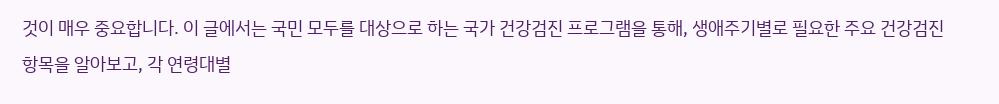것이 매우 중요합니다. 이 글에서는 국민 모두를 대상으로 하는 국가 건강검진 프로그램을 통해, 생애주기별로 필요한 주요 건강검진 항목을 알아보고, 각 연령대별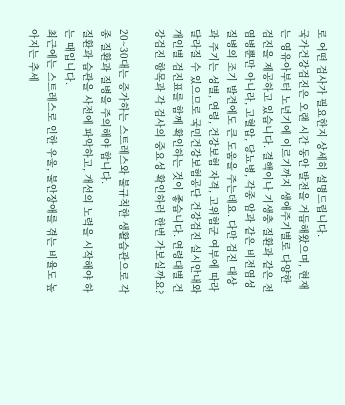로 어떤 검사가 필요한지 상세히 설명드립니다.
국가건강검진은 오랜 시간 동안 발전을 거듭해왔으며, 현재는 영유아부터 노년기에 이르기까지 생애주기별로 다양한 검진을 제공하고 있습니다. 결핵이나 기생충 질환과 같은 전염병뿐만 아니라, 고혈압, 당뇨병, 각종 암과 같은 비전염성 질병의 조기 발견에도 큰 도움을 주는데요. 다만 검진 대상과 주기는 성별, 연령, 건강보험 자격, 고위험군 여부에 따라 달라질 수 있으므로 국민건강보험공단 건강검진 실시안내와 개인별 검진표를 함께 확인하는 것이 좋습니다. 연령대별 건강검진 항목과 각 검사의 중요성 확인하러 한번 가보실까요?

20~30대는 증가하는 스트레스와 불규칙한 생활습관으로 각종 질환과 질병을 주의해야 합니다.
질환과 습관을 사전에 파악하고, 개선의 노력을 시작해야 하는 때입니다.
최근에는 스트레스로 인한 우울, 불안장애를 겪는 비율도 높아지는 추세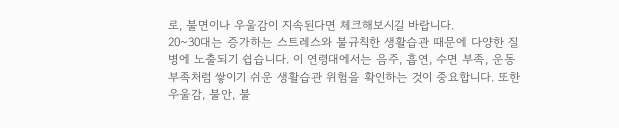로, 불면이나 우울감이 지속된다면 체크해보시길 바랍니다.
20~30대는 증가하는 스트레스와 불규칙한 생활습관 때문에 다양한 질병에 노출되기 쉽습니다. 이 연령대에서는 음주, 흡연, 수면 부족, 운동 부족처럼 쌓이기 쉬운 생활습관 위험을 확인하는 것이 중요합니다. 또한 우울감, 불안, 불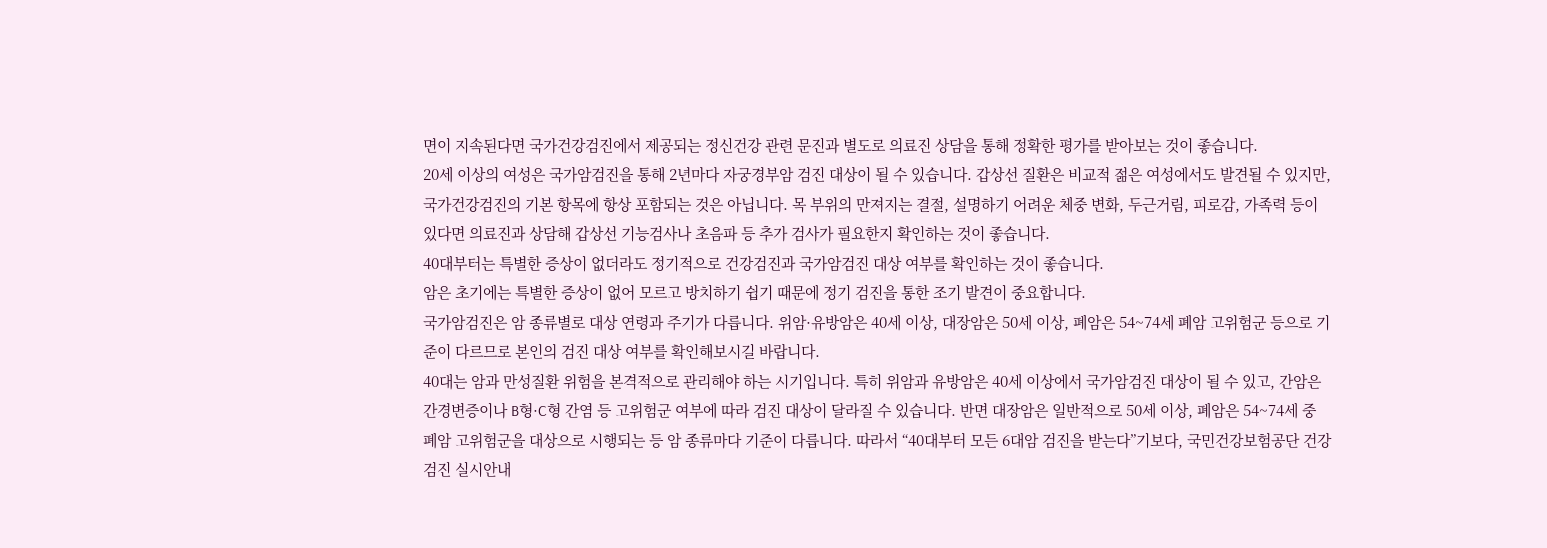면이 지속된다면 국가건강검진에서 제공되는 정신건강 관련 문진과 별도로 의료진 상담을 통해 정확한 평가를 받아보는 것이 좋습니다.
20세 이상의 여성은 국가암검진을 통해 2년마다 자궁경부암 검진 대상이 될 수 있습니다. 갑상선 질환은 비교적 젊은 여성에서도 발견될 수 있지만, 국가건강검진의 기본 항목에 항상 포함되는 것은 아닙니다. 목 부위의 만져지는 결절, 설명하기 어려운 체중 변화, 두근거림, 피로감, 가족력 등이 있다면 의료진과 상담해 갑상선 기능검사나 초음파 등 추가 검사가 필요한지 확인하는 것이 좋습니다.
40대부터는 특별한 증상이 없더라도 정기적으로 건강검진과 국가암검진 대상 여부를 확인하는 것이 좋습니다.
암은 초기에는 특별한 증상이 없어 모르고 방치하기 쉽기 때문에 정기 검진을 통한 조기 발견이 중요합니다.
국가암검진은 암 종류별로 대상 연령과 주기가 다릅니다. 위암·유방암은 40세 이상, 대장암은 50세 이상, 폐암은 54~74세 폐암 고위험군 등으로 기준이 다르므로 본인의 검진 대상 여부를 확인해보시길 바랍니다.
40대는 암과 만성질환 위험을 본격적으로 관리해야 하는 시기입니다. 특히 위암과 유방암은 40세 이상에서 국가암검진 대상이 될 수 있고, 간암은 간경변증이나 B형·C형 간염 등 고위험군 여부에 따라 검진 대상이 달라질 수 있습니다. 반면 대장암은 일반적으로 50세 이상, 폐암은 54~74세 중 폐암 고위험군을 대상으로 시행되는 등 암 종류마다 기준이 다릅니다. 따라서 “40대부터 모든 6대암 검진을 받는다”기보다, 국민건강보험공단 건강검진 실시안내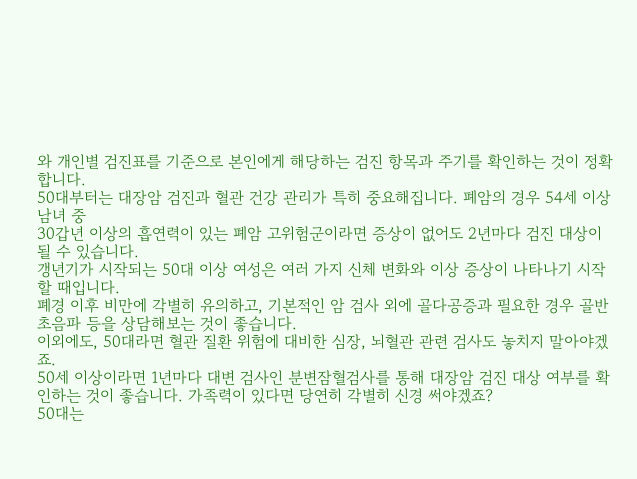와 개인별 검진표를 기준으로 본인에게 해당하는 검진 항목과 주기를 확인하는 것이 정확합니다.
50대부터는 대장암 검진과 혈관 건강 관리가 특히 중요해집니다. 폐암의 경우 54세 이상 남녀 중
30갑년 이상의 흡연력이 있는 폐암 고위험군이라면 증상이 없어도 2년마다 검진 대상이 될 수 있습니다.
갱년기가 시작되는 50대 이상 여성은 여러 가지 신체 변화와 이상 증상이 나타나기 시작할 때입니다.
폐경 이후 비만에 각별히 유의하고, 기본적인 암 검사 외에 골다공증과 필요한 경우 골반초음파 등을 상담해보는 것이 좋습니다.
이외에도, 50대라면 혈관 질환 위험에 대비한 심장, 뇌혈관 관련 검사도 놓치지 말아야겠죠.
50세 이상이라면 1년마다 대변 검사인 분변잠혈검사를 통해 대장암 검진 대상 여부를 확인하는 것이 좋습니다. 가족력이 있다면 당연히 각별히 신경 써야겠죠?
50대는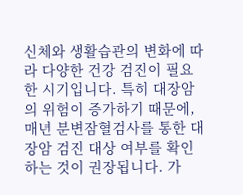신체와 생활습관의 변화에 따라 다양한 건강 검진이 필요한 시기입니다. 특히 대장암의 위험이 증가하기 때문에, 매년 분변잠혈검사를 통한 대장암 검진 대상 여부를 확인하는 것이 권장됩니다. 가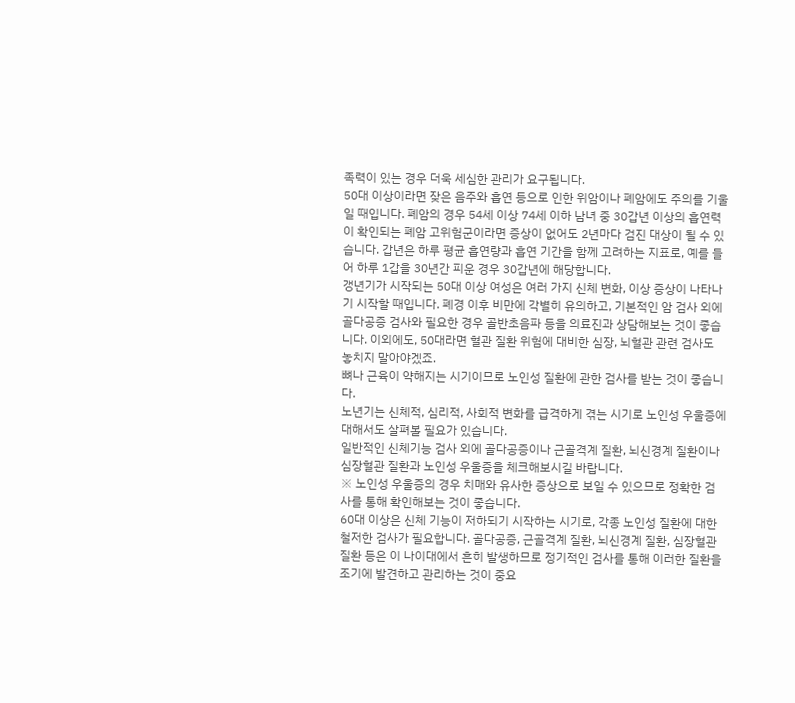족력이 있는 경우 더욱 세심한 관리가 요구됩니다.
50대 이상이라면 잦은 음주와 흡연 등으로 인한 위암이나 폐암에도 주의를 기울일 때입니다. 폐암의 경우 54세 이상 74세 이하 남녀 중 30갑년 이상의 흡연력이 확인되는 폐암 고위험군이라면 증상이 없어도 2년마다 검진 대상이 될 수 있습니다. 갑년은 하루 평균 흡연량과 흡연 기간을 함께 고려하는 지표로, 예를 들어 하루 1갑을 30년간 피운 경우 30갑년에 해당합니다.
갱년기가 시작되는 50대 이상 여성은 여러 가지 신체 변화, 이상 증상이 나타나기 시작할 때입니다. 폐경 이후 비만에 각별히 유의하고, 기본적인 암 검사 외에 골다공증 검사와 필요한 경우 골반초음파 등을 의료진과 상담해보는 것이 좋습니다. 이외에도, 50대라면 혈관 질환 위험에 대비한 심장, 뇌혈관 관련 검사도 놓치지 말아야겠죠.
뼈나 근육이 약해지는 시기이므로 노인성 질환에 관한 검사를 받는 것이 좋습니다.
노년기는 신체적, 심리적, 사회적 변화를 급격하게 겪는 시기로 노인성 우울증에 대해서도 살펴볼 필요가 있습니다.
일반적인 신체기능 검사 외에 골다공증이나 근골격계 질환, 뇌신경계 질환이나 심장혈관 질환과 노인성 우울증을 체크해보시길 바랍니다.
※ 노인성 우울증의 경우 치매와 유사한 증상으로 보일 수 있으므로 정확한 검사를 통해 확인해보는 것이 좋습니다.
60대 이상은 신체 기능이 저하되기 시작하는 시기로, 각종 노인성 질환에 대한 철저한 검사가 필요합니다. 골다공증, 근골격계 질환, 뇌신경계 질환, 심장혈관 질환 등은 이 나이대에서 흔히 발생하므로 정기적인 검사를 통해 이러한 질환을 조기에 발견하고 관리하는 것이 중요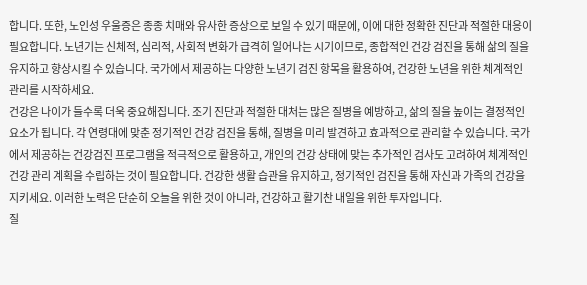합니다. 또한, 노인성 우울증은 종종 치매와 유사한 증상으로 보일 수 있기 때문에, 이에 대한 정확한 진단과 적절한 대응이 필요합니다. 노년기는 신체적, 심리적, 사회적 변화가 급격히 일어나는 시기이므로, 종합적인 건강 검진을 통해 삶의 질을 유지하고 향상시킬 수 있습니다. 국가에서 제공하는 다양한 노년기 검진 항목을 활용하여, 건강한 노년을 위한 체계적인 관리를 시작하세요.
건강은 나이가 들수록 더욱 중요해집니다. 조기 진단과 적절한 대처는 많은 질병을 예방하고, 삶의 질을 높이는 결정적인 요소가 됩니다. 각 연령대에 맞춘 정기적인 건강 검진을 통해, 질병을 미리 발견하고 효과적으로 관리할 수 있습니다. 국가에서 제공하는 건강검진 프로그램을 적극적으로 활용하고, 개인의 건강 상태에 맞는 추가적인 검사도 고려하여 체계적인 건강 관리 계획을 수립하는 것이 필요합니다. 건강한 생활 습관을 유지하고, 정기적인 검진을 통해 자신과 가족의 건강을 지키세요. 이러한 노력은 단순히 오늘을 위한 것이 아니라, 건강하고 활기찬 내일을 위한 투자입니다.
질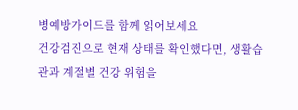병예방가이드를 함께 읽어보세요
건강검진으로 현재 상태를 확인했다면, 생활습관과 계절별 건강 위험을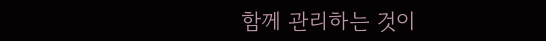함께 관리하는 것이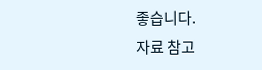좋습니다.
자료 참고